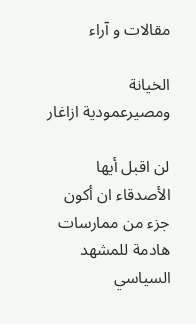مقالات و آراء

الخيانة ومصيرعمودية ازاغار

لن اقبل أيها الأصدقاء ان أكون جزء من ممارسات هادمة للمشهد السياسي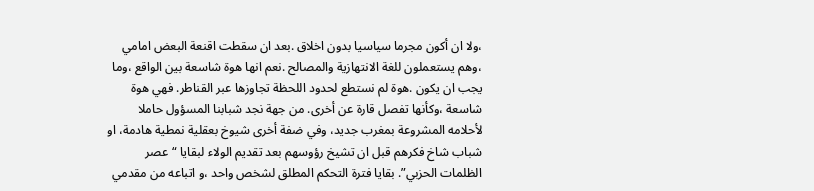،ولا ان أكون مجرما سياسيا بدون اخلاق .بعد ان سقطت اقنعة البعض امامي ،وهم يستعملون للغة الانتهازية والمصالح .نعم انها هوة شاسعة بين الواقع ،وما يجب ان يكون .هوة لم نستطع لحدود اللحظة تجاوزها عبر القناطر. فهي هوة شاسعة ،وكأنها تفصل قارة عن أخرى. من جهة نجد شبابنا المسؤول حاملا لأحلامه المشروعة بمغرب جديد، وفي ضفة أخرى شيوخ بعقلية نمطية هادمة، او شباب شاخ فكرهم قبل ان تشيخ رؤوسهم بعد تقديم الولاء لبقايا “عصر الظلمات الحزبي”. بقايا فترة التحكم المطلق لشخص واحد ،و اتباعه من مقدمي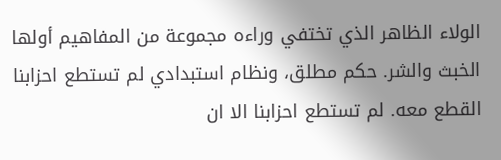الولاء الظاهر الذي تختفي وراءه مجموعة من المفاهيم أولها الخبث والشر. حكم مطلق، ونظام استبدادي لم تستطع احزابنا القطع معه. لم تستطع احزابنا الا ان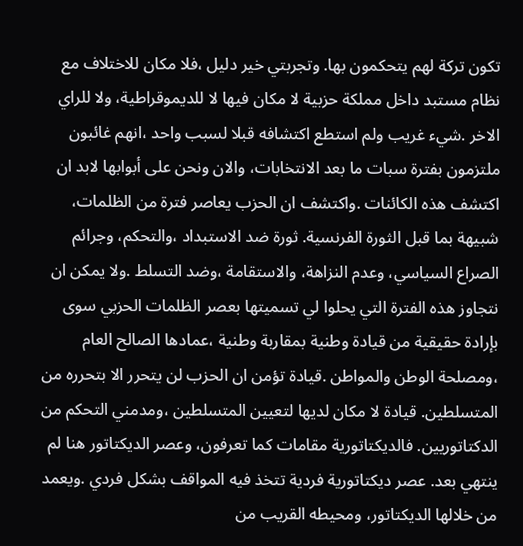تكون تركة لهم يتحكمون بها. وتجربتي خير دليل ،فلا مكان للاختلاف مع نظام مستبد داخل مملكة حزبية لا مكان فيها لا للديموقراطية، ولا للراي الاخر .شيء غريب ولم استطع اكتشافه قبلا لسبب واحد ،انهم غائبون ملتزمون بفترة سبات ما بعد الانتخابات، والان ونحن على أبوابها لابد ان اكتشف هذه الكائنات .واكتشف ان الحزب يعاصر فترة من الظلمات، شبيهة بما قبل الثورة الفرنسية. ثورة ضد الاستبداد ،والتحكم، وجرائم الصراع السياسي، وعدم النزاهة، والاستقامة ،وضد التسلط .ولا يمكن ان نتجاوز هذه الفترة التي يحلوا لي تسميتها بعصر الظلمات الحزبي سوى بإرادة حقيقية من قيادة وطنية بمقاربة وطنية ،عمادها الصالح العام ،ومصلحة الوطن والمواطن .قيادة تؤمن ان الحزب لن يتحرر الا بتحرره من المتسلطين. قيادة لا مكان لديها لتعيين المتسلطين ،ومدمني التحكم من الدكتاتوريين. فالديكتاتورية مقامات كما تعرفون، وعصر الديكتاتور هنا لم ينتهي بعد. عصر ديكتاتورية فردية تتخذ فيه المواقف بشكل فردي .ويعمد من خلالها الديكتاتور، ومحيطه القريب من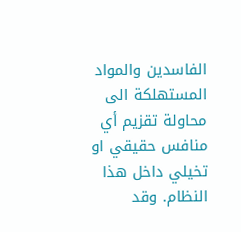الفاسدين والمواد المستهلكة الى محاولة تقزيم أي منافس حقيقي او تخيلي داخل هذا النظام. وقد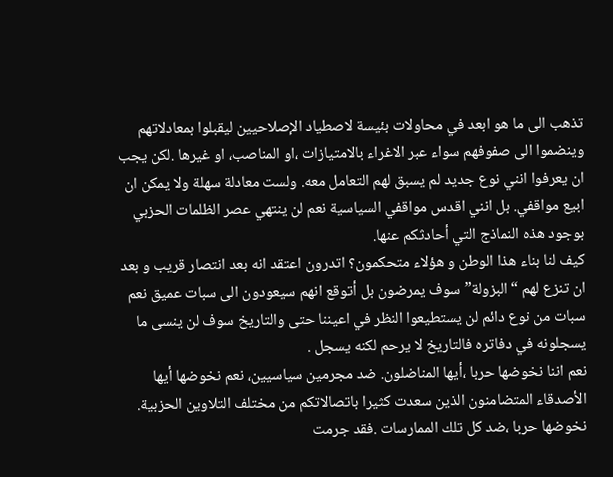تذهب الى ما هو ابعد في محاولات بئيسة لاصطياد الإصلاحيين ليقبلوا بمعادلاتهم وينضموا الى صفوفهم سواء عبر الاغراء بالامتيازات ،او المناصب، او غيرها .لكن يجب ان يعرفوا انني نوع جديد لم يسبق لهم التعامل معه. ولست معادلة سهلة ولا يمكن ان ابيع مواقفي. بل انني اقدس مواقفي السياسية نعم لن ينتهي عصر الظلمات الحزبي بوجود هذه النماذج التي أحادثكم عنها.
كيف لنا بناء هذا الوطن و هؤلاء متحكمون؟ اتدرون اعتقد انه بعد انتصار قريب و بعد ان تنزع لهم “البزولة” سوف يمرضون بل أتوقع انهم سيعودون الى سبات عميق نعم سبات من نوع دائم لن يستطيعوا النظر في اعيننا حتى والتاريخ سوف لن ينسى ما يسجلونه في دفاتره فالتاريخ لا يرحم لكنه يسجل .
نعم اننا نخوضها حربا ،أيها المناضلون. ضد مجرمين سياسيين، نعم نخوضها أيها الأصدقاء المتضامنون الذين سعدت كثيرا باتصالاتكم من مختلف التلاوين الحزبية. نخوضها حربا ،ضد كل تلك الممارسات .فقد جرمت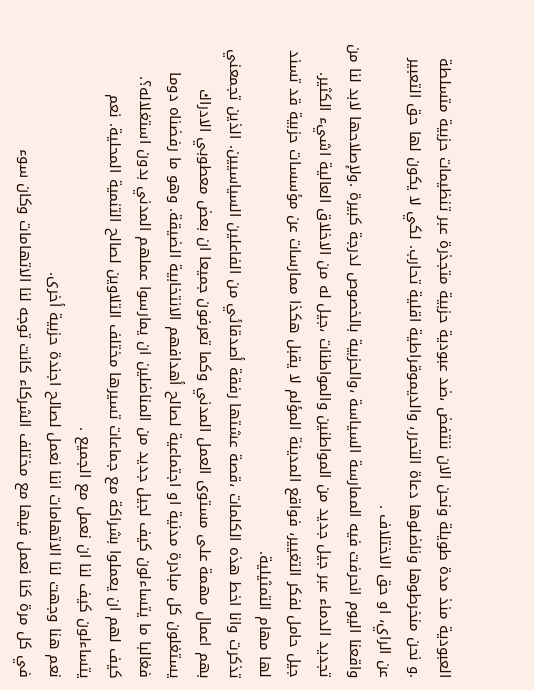العبودية منذ مدة طويلة ونحن الان ننتفض ،ضد عبودية حزبية متجذرة عبر تنظيمات حزبية متسلطة .و نحن منخرطوها وناضلوها دعاة التحرر، والديموقراطية اقلية تحارب. لكي لا يكون لها حق التعبير عن الراي، او حق الاختلاف .
واقعنا اليوم انحرفت فيه الممارسة السياسة ،والحزبية بالخصوص لدرجة كبيرة .ولإصلاحها لابد لنا من تجديد الدماء عبر جيل جديد من المواطنين والمواطنات ،جيل له من الاخلاق العالية اشيء الكثير. جيل حامل لفكر التغيير، فواقع المدينة المؤلم لا يقبل هكذا ممارسات عن مؤسسات حزبية قد تسند لها مهام التمثيلية.
تذكرت وانا اخط هذه الكلمات ،قصة عشتها رفقة أصدقائي من الفاعلين السياسيين. الذين تجمعني بهم اعمال مهمة على مستوى العمل المدني وكما تعرفون جميعا ان بعض معطوبي الادراك يستغلون كل مبادرة مدنية او اجتماعية لصالح أهدافهم الانتخابية الضيقة. وهو ما رفضناه دوما فغالبا ما يتساءلون كيف لجيل جديد من المناضلين ان يمارسوا عملهم المدني بدون استغلاله؟.
كيف لهم ان يعملوا بشراكة مع جماعات تسيرها مختلف التلاوين لصالح التنمية المحلية. نعم يتساءلون كيف لنا ان نعمل مع الجميع .
نعم هنا وجهت لنا الاتهامات اننا نعمل لصالح اجندة حزبية أخرى.
في كل مرة كنا نعمل فيها مع مختلف الشركاء كانت توجه لنا الاتهامات وكان سوء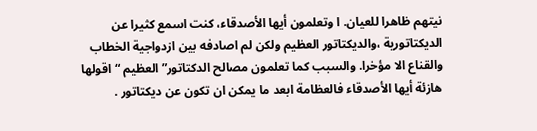نيتهم ظاهرا للعيان. ا وتعلمون أيها الأصدقاء، كنت اسمع كثيرا عن الديكتاتورية ،والديكتاتور العظيم ولكن لم اصادفه بين ازدواجية الخطاب والقناع الا مؤخرا. والسبب كما تعلمون مصالح الدكتاتور” العظيم “اقولها هازئة أيها الأصدقاء فالعظامة ابعد ما يمكن ان تكون عن ديكتاتور .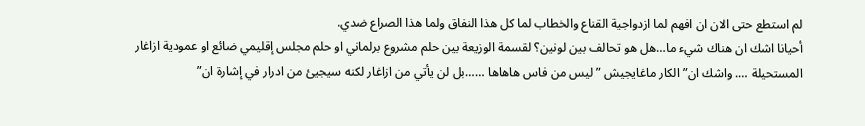لم استطع حتى الان ان افهم لما ازدواجية القناع والخطاب لما كل هذا النفاق ولما هذا الصراع ضدي.
أحيانا اشك ان هناك شيء ما…هل هو تحالف بين لونين؟ لقسمة الوزيعة بين حلم مشروع برلماني او حلم مجلس إقليمي ضائع او عمودية ازاغار المستحيلة …. واشك ان” الكار ماغايجيش ” ليس من فاس هاهاها ……بل لن يأتي من ازاغار لكنه سيجيئ من ادرار في إشارة ان”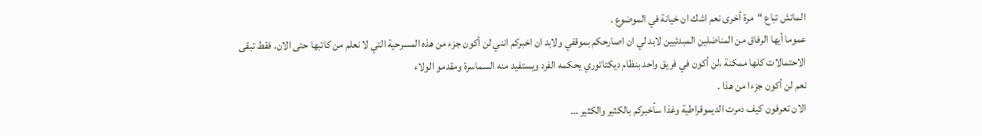الماتش تباع “مرة أخرى نعم اشك ان خيانة في الموضوع .
عموما أيها الرفاق من المناضلين المبدئيين لابد لي ان اصارحكم بموقفي ولابد ان اخبركم انني لن أكون جزء من هذه المسرحية التي لا نعلم من كاتبها حتى الان. فقط تبقى الاحتمالات كلها ممكنة ،لن أكون في فريق واحد بنظام ديكتاتوري يحكمه الفرد ويستفيد منه السماسرة ومقدمو الولاء
نعم لن أكون جزءا من هذا .
الان تعرفون كيف دمرت الديموقراطية وغذا سأخبركم بالكثير والكثير …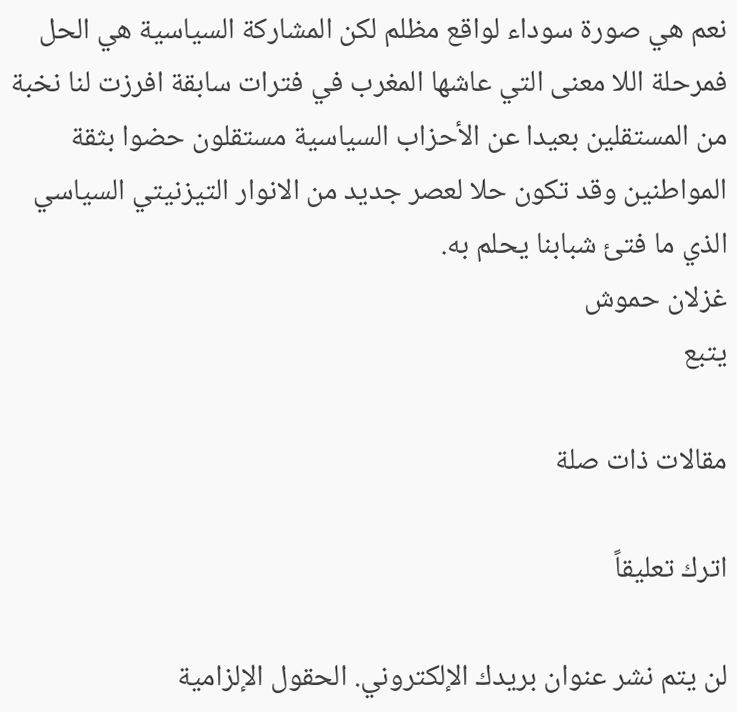نعم هي صورة سوداء لواقع مظلم لكن المشاركة السياسية هي الحل فمرحلة اللا معنى التي عاشها المغرب في فترات سابقة افرزت لنا نخبة من المستقلين بعيدا عن الأحزاب السياسية مستقلون حضوا بثقة المواطنين وقد تكون حلا لعصر جديد من الانوار التيزنيتي السياسي الذي ما فتئ شبابنا يحلم به.
غزلان حموش
يتبع

مقالات ذات صلة

اترك تعليقاً

لن يتم نشر عنوان بريدك الإلكتروني. الحقول الإلزامية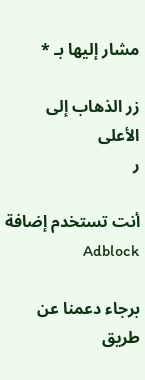مشار إليها بـ *

زر الذهاب إلى الأعلى
ر

أنت تستخدم إضافة Adblock

برجاء دعمنا عن طريق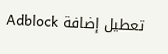تعطيل إضافة Adblock